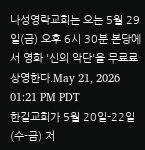나성영락교회는 오는 5월 29일(금) 오후 6시 30분 본당에서 영화 '신의 악단'을 무료료 상영한다.May 21, 2026 01:21 PM PDT
한길교회가 5월 20일-22일(수-금) 저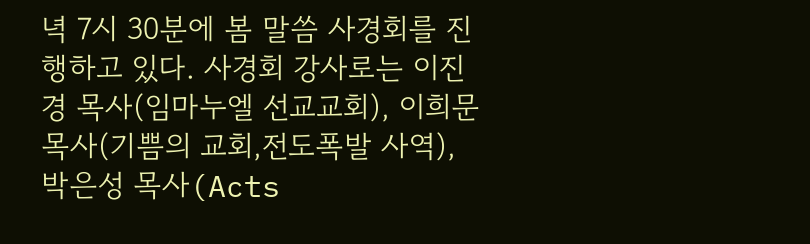녁 7시 30분에 봄 말씀 사경회를 진행하고 있다. 사경회 강사로는 이진경 목사(임마누엘 선교교회), 이희문 목사(기쁨의 교회,전도폭발 사역), 박은성 목사(Acts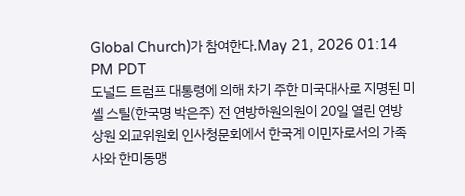Global Church)가 참여한다.May 21, 2026 01:14 PM PDT
도널드 트럼프 대통령에 의해 차기 주한 미국대사로 지명된 미셸 스틸(한국명 박은주) 전 연방하원의원이 20일 열린 연방 상원 외교위원회 인사청문회에서 한국계 이민자로서의 가족사와 한미동맹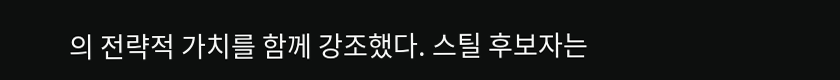의 전략적 가치를 함께 강조했다. 스틸 후보자는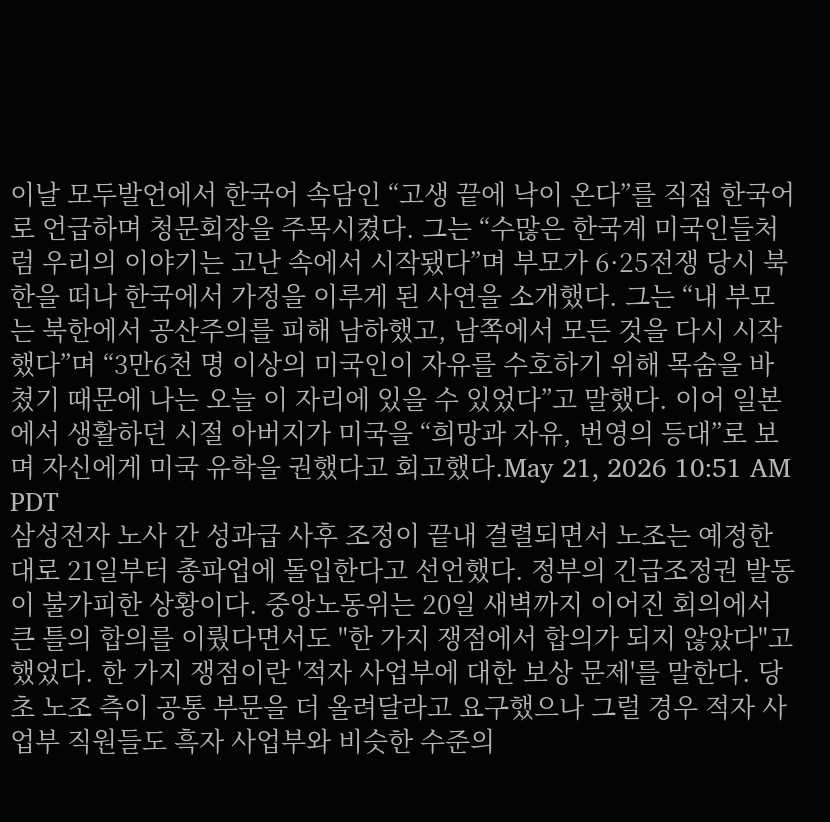이날 모두발언에서 한국어 속담인 “고생 끝에 낙이 온다”를 직접 한국어로 언급하며 청문회장을 주목시켰다. 그는 “수많은 한국계 미국인들처럼 우리의 이야기는 고난 속에서 시작됐다”며 부모가 6·25전쟁 당시 북한을 떠나 한국에서 가정을 이루게 된 사연을 소개했다. 그는 “내 부모는 북한에서 공산주의를 피해 남하했고, 남쪽에서 모든 것을 다시 시작했다”며 “3만6천 명 이상의 미국인이 자유를 수호하기 위해 목숨을 바쳤기 때문에 나는 오늘 이 자리에 있을 수 있었다”고 말했다. 이어 일본에서 생활하던 시절 아버지가 미국을 “희망과 자유, 번영의 등대”로 보며 자신에게 미국 유학을 권했다고 회고했다.May 21, 2026 10:51 AM PDT
삼성전자 노사 간 성과급 사후 조정이 끝내 결렬되면서 노조는 예정한 대로 21일부터 총파업에 돌입한다고 선언했다. 정부의 긴급조정권 발동이 불가피한 상황이다. 중앙노동위는 20일 새벽까지 이어진 회의에서 큰 틀의 합의를 이뤘다면서도 "한 가지 쟁점에서 합의가 되지 않았다"고 했었다. 한 가지 쟁점이란 '적자 사업부에 대한 보상 문제'를 말한다. 당초 노조 측이 공통 부문을 더 올려달라고 요구했으나 그럴 경우 적자 사업부 직원들도 흑자 사업부와 비슷한 수준의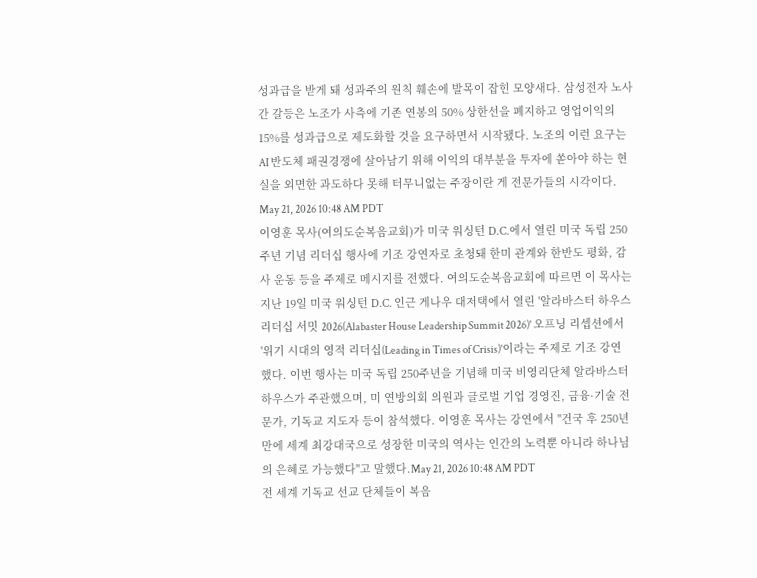성과급을 받게 돼 성과주의 원칙 훼손에 발목이 잡힌 모양새다. 삼성전자 노사 간 갈등은 노조가 사측에 기존 연봉의 50% 상한선을 폐지하고 영업이익의 15%를 성과급으로 제도화할 것을 요구하면서 시작됐다. 노조의 이런 요구는 AI 반도체 패권경쟁에 살아남기 위해 이익의 대부분을 투자에 쏟아야 하는 현실을 외면한 과도하다 못해 터무니없는 주장이란 게 전문가들의 시각이다. May 21, 2026 10:48 AM PDT
이영훈 목사(여의도순복음교회)가 미국 워싱턴 D.C.에서 열린 미국 독립 250주년 기념 리더십 행사에 기조 강연자로 초청돼 한미 관계와 한반도 평화, 감사 운동 등을 주제로 메시지를 전했다. 여의도순복음교회에 따르면 이 목사는 지난 19일 미국 워싱턴 D.C. 인근 게나우 대저택에서 열린 '알라바스터 하우스 리더십 서밋 2026(Alabaster House Leadership Summit 2026)' 오프닝 리셉션에서 '위기 시대의 영적 리더십(Leading in Times of Crisis)'이라는 주제로 기조 강연했다. 이번 행사는 미국 독립 250주년을 기념해 미국 비영리단체 알라바스터 하우스가 주관했으며, 미 연방의회 의원과 글로벌 기업 경영진, 금융·기술 전문가, 기독교 지도자 등이 참석했다. 이영훈 목사는 강연에서 "건국 후 250년 만에 세계 최강대국으로 성장한 미국의 역사는 인간의 노력뿐 아니라 하나님의 은혜로 가능했다"고 말했다.May 21, 2026 10:48 AM PDT
전 세계 기독교 선교 단체들이 복음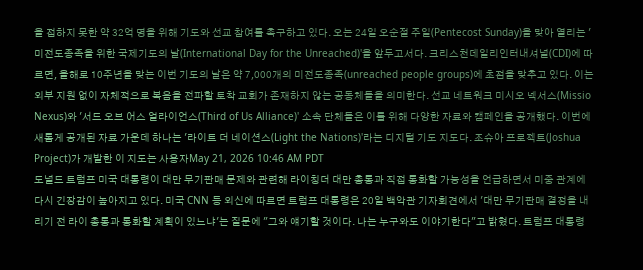을 접하지 못한 약 32억 명을 위해 기도와 선교 참여를 촉구하고 있다. 오는 24일 오순절 주일(Pentecost Sunday)을 맞아 열리는 '미전도종족을 위한 국제기도의 날(International Day for the Unreached)'을 앞두고서다. 크리스천데일리인터내셔널(CDI)에 따르면, 올해로 10주년을 맞는 이번 기도의 날은 약 7,000개의 미전도종족(unreached people groups)에 초점을 맞추고 있다. 이는 외부 지원 없이 자체적으로 복음을 전파할 토착 교회가 존재하지 않는 공동체들을 의미한다. 선교 네트워크 미시오 넥서스(Missio Nexus)와 '서드 오브 어스 얼라이언스(Third of Us Alliance)' 소속 단체들은 이를 위해 다양한 자료와 캠페인을 공개했다. 이번에 새롭게 공개된 자료 가운데 하나는 '라이트 더 네이션스(Light the Nations)'라는 디지털 기도 지도다. 조슈아 프로젝트(Joshua Project)가 개발한 이 지도는 사용자May 21, 2026 10:46 AM PDT
도널드 트럼프 미국 대통령이 대만 무기판매 문제와 관련해 라이칭더 대만 총통과 직접 통화할 가능성을 언급하면서 미중 관계에 다시 긴장감이 높아지고 있다. 미국 CNN 등 외신에 따르면 트럼프 대통령은 20일 백악관 기자회견에서 '대만 무기판매 결정을 내리기 전 라이 총통과 통화할 계획이 있느냐'는 질문에 "그와 얘기할 것이다. 나는 누구와도 이야기한다"고 밝혔다. 트럼프 대통령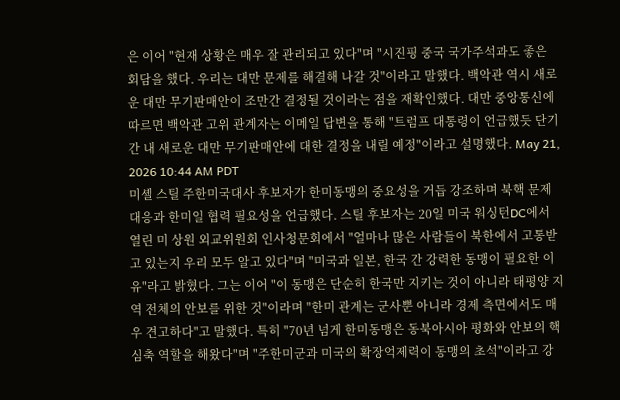은 이어 "현재 상황은 매우 잘 관리되고 있다"며 "시진핑 중국 국가주석과도 좋은 회담을 했다. 우리는 대만 문제를 해결해 나갈 것"이라고 말했다. 백악관 역시 새로운 대만 무기판매안이 조만간 결정될 것이라는 점을 재확인했다. 대만 중앙통신에 따르면 백악관 고위 관계자는 이메일 답변을 통해 "트럼프 대통령이 언급했듯 단기간 내 새로운 대만 무기판매안에 대한 결정을 내릴 예정"이라고 설명했다. May 21, 2026 10:44 AM PDT
미셸 스틸 주한미국대사 후보자가 한미동맹의 중요성을 거듭 강조하며 북핵 문제 대응과 한미일 협력 필요성을 언급했다. 스틸 후보자는 20일 미국 워싱턴DC에서 열린 미 상원 외교위원회 인사청문회에서 "얼마나 많은 사람들이 북한에서 고통받고 있는지 우리 모두 알고 있다"며 "미국과 일본, 한국 간 강력한 동맹이 필요한 이유"라고 밝혔다. 그는 이어 "이 동맹은 단순히 한국만 지키는 것이 아니라 태평양 지역 전체의 안보를 위한 것"이라며 "한미 관계는 군사뿐 아니라 경제 측면에서도 매우 견고하다"고 말했다. 특히 "70년 넘게 한미동맹은 동북아시아 평화와 안보의 핵심축 역할을 해왔다"며 "주한미군과 미국의 확장억제력이 동맹의 초석"이라고 강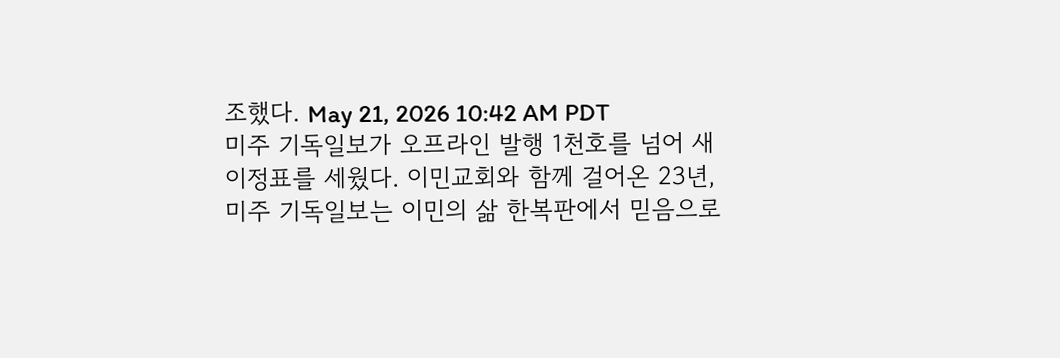조했다. May 21, 2026 10:42 AM PDT
미주 기독일보가 오프라인 발행 1천호를 넘어 새 이정표를 세웠다. 이민교회와 함께 걸어온 23년, 미주 기독일보는 이민의 삶 한복판에서 믿음으로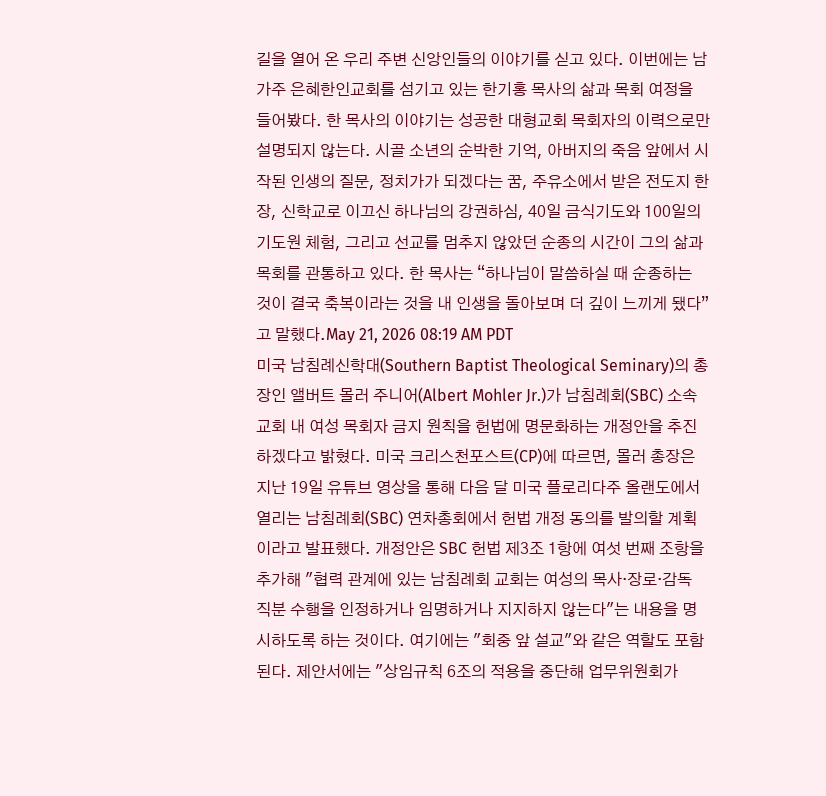길을 열어 온 우리 주변 신앙인들의 이야기를 싣고 있다. 이번에는 남가주 은혜한인교회를 섬기고 있는 한기홍 목사의 삶과 목회 여정을 들어봤다. 한 목사의 이야기는 성공한 대형교회 목회자의 이력으로만 설명되지 않는다. 시골 소년의 순박한 기억, 아버지의 죽음 앞에서 시작된 인생의 질문, 정치가가 되겠다는 꿈, 주유소에서 받은 전도지 한 장, 신학교로 이끄신 하나님의 강권하심, 40일 금식기도와 100일의 기도원 체험, 그리고 선교를 멈추지 않았던 순종의 시간이 그의 삶과 목회를 관통하고 있다. 한 목사는 “하나님이 말씀하실 때 순종하는 것이 결국 축복이라는 것을 내 인생을 돌아보며 더 깊이 느끼게 됐다”고 말했다.May 21, 2026 08:19 AM PDT
미국 남침례신학대(Southern Baptist Theological Seminary)의 총장인 앨버트 몰러 주니어(Albert Mohler Jr.)가 남침례회(SBC) 소속 교회 내 여성 목회자 금지 원칙을 헌법에 명문화하는 개정안을 추진하겠다고 밝혔다. 미국 크리스천포스트(CP)에 따르면, 몰러 총장은 지난 19일 유튜브 영상을 통해 다음 달 미국 플로리다주 올랜도에서 열리는 남침례회(SBC) 연차총회에서 헌법 개정 동의를 발의할 계획이라고 발표했다. 개정안은 SBC 헌법 제3조 1항에 여섯 번째 조항을 추가해 "협력 관계에 있는 남침례회 교회는 여성의 목사·장로·감독 직분 수행을 인정하거나 임명하거나 지지하지 않는다"는 내용을 명시하도록 하는 것이다. 여기에는 "회중 앞 설교"와 같은 역할도 포함된다. 제안서에는 "상임규칙 6조의 적용을 중단해 업무위원회가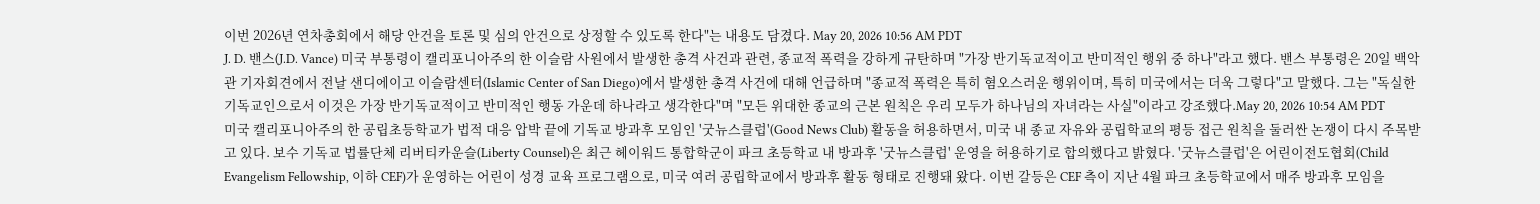이번 2026년 연차총회에서 해당 안건을 토론 및 심의 안건으로 상정할 수 있도록 한다"는 내용도 담겼다. May 20, 2026 10:56 AM PDT
J. D. 밴스(J.D. Vance) 미국 부통령이 캘리포니아주의 한 이슬람 사원에서 발생한 총격 사건과 관련, 종교적 폭력을 강하게 규탄하며 "가장 반기독교적이고 반미적인 행위 중 하나"라고 했다. 밴스 부통령은 20일 백악관 기자회견에서 전날 샌디에이고 이슬람센터(Islamic Center of San Diego)에서 발생한 총격 사건에 대해 언급하며 "종교적 폭력은 특히 혐오스러운 행위이며, 특히 미국에서는 더욱 그렇다"고 말했다. 그는 "독실한 기독교인으로서 이것은 가장 반기독교적이고 반미적인 행동 가운데 하나라고 생각한다"며 "모든 위대한 종교의 근본 원칙은 우리 모두가 하나님의 자녀라는 사실"이라고 강조했다.May 20, 2026 10:54 AM PDT
미국 캘리포니아주의 한 공립초등학교가 법적 대응 압박 끝에 기독교 방과후 모임인 '굿뉴스클럽'(Good News Club) 활동을 허용하면서, 미국 내 종교 자유와 공립학교의 평등 접근 원칙을 둘러싼 논쟁이 다시 주목받고 있다. 보수 기독교 법률단체 리버티카운슬(Liberty Counsel)은 최근 헤이워드 통합학군이 파크 초등학교 내 방과후 '굿뉴스클럽' 운영을 허용하기로 합의했다고 밝혔다. '굿뉴스클럽'은 어린이전도협회(Child Evangelism Fellowship, 이하 CEF)가 운영하는 어린이 성경 교육 프로그램으로, 미국 여러 공립학교에서 방과후 활동 형태로 진행돼 왔다. 이번 갈등은 CEF 측이 지난 4월 파크 초등학교에서 매주 방과후 모임을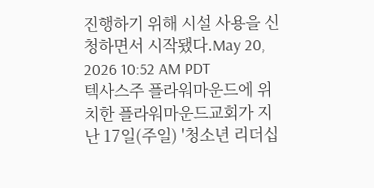진행하기 위해 시설 사용을 신청하면서 시작됐다.May 20, 2026 10:52 AM PDT
텍사스주 플라워마운드에 위치한 플라워마운드교회가 지난 17일(주일) '청소년 리더십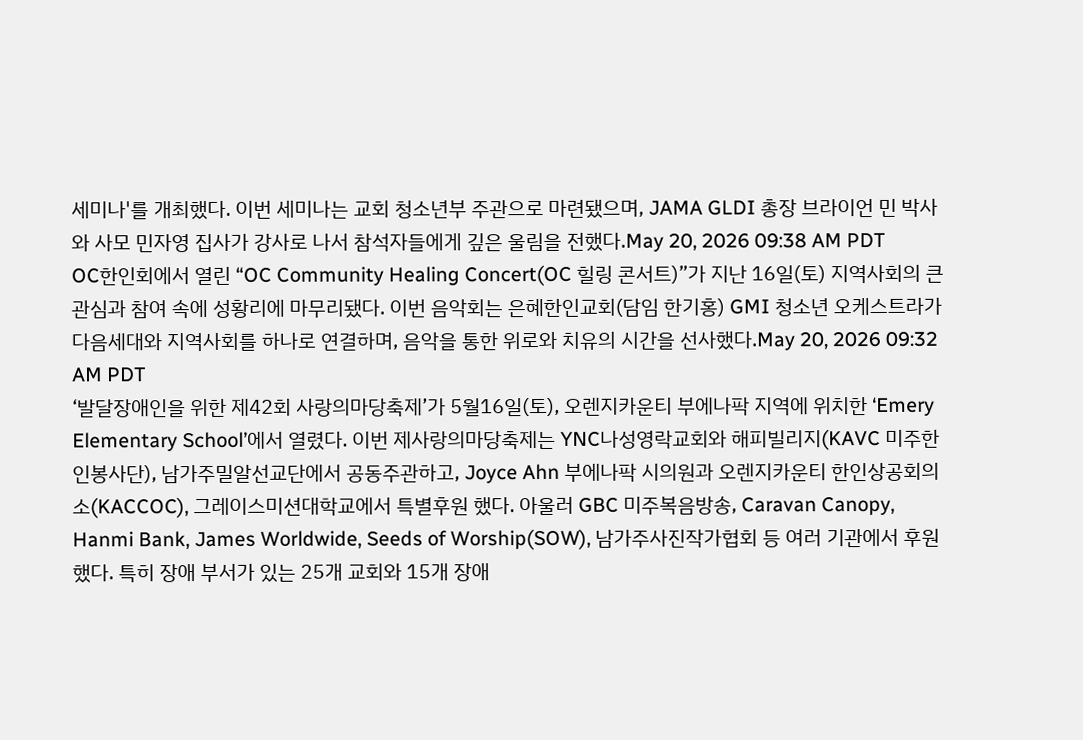세미나'를 개최했다. 이번 세미나는 교회 청소년부 주관으로 마련됐으며, JAMA GLDI 총장 브라이언 민 박사와 사모 민자영 집사가 강사로 나서 참석자들에게 깊은 울림을 전했다.May 20, 2026 09:38 AM PDT
OC한인회에서 열린 “OC Community Healing Concert(OC 힐링 콘서트)”가 지난 16일(토) 지역사회의 큰 관심과 참여 속에 성황리에 마무리됐다. 이번 음악회는 은혜한인교회(담임 한기홍) GMI 청소년 오케스트라가 다음세대와 지역사회를 하나로 연결하며, 음악을 통한 위로와 치유의 시간을 선사했다.May 20, 2026 09:32 AM PDT
‘발달장애인을 위한 제42회 사랑의마당축제’가 5월16일(토), 오렌지카운티 부에나팍 지역에 위치한 ‘Emery Elementary School’에서 열렸다. 이번 제사랑의마당축제는 YNC나성영락교회와 해피빌리지(KAVC 미주한인봉사단), 남가주밀알선교단에서 공동주관하고, Joyce Ahn 부에나팍 시의원과 오렌지카운티 한인상공회의소(KACCOC), 그레이스미션대학교에서 특별후원 했다. 아울러 GBC 미주복음방송, Caravan Canopy, Hanmi Bank, James Worldwide, Seeds of Worship(SOW), 남가주사진작가협회 등 여러 기관에서 후원했다. 특히 장애 부서가 있는 25개 교회와 15개 장애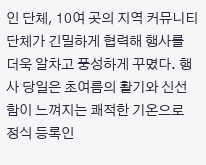인 단체, 10여 곳의 지역 커뮤니티 단체가 긴밀하게 협력해 행사를 더욱 알차고 풍성하게 꾸몄다. 행사 당일은 초여름의 활기와 신선함이 느껴지는 쾌적한 기온으로 정식 등록인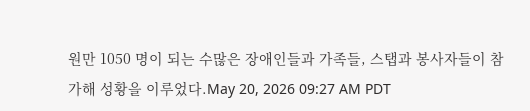원만 1050 명이 되는 수많은 장애인들과 가족들, 스탭과 봉사자들이 참가해 성황을 이루었다.May 20, 2026 09:27 AM PDT